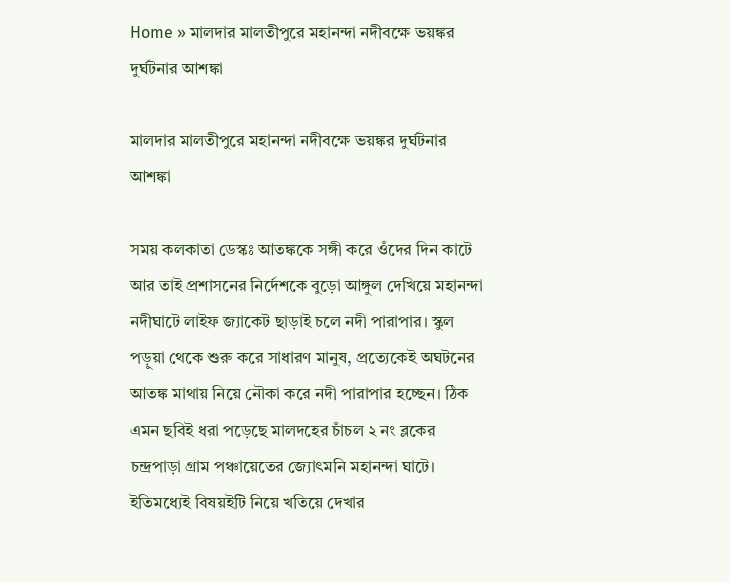Home » মালদার মালতীপুরে মহানন্দা নদীবক্ষে ভয়ঙ্কর দুর্ঘটনার আশঙ্কা

মালদার মালতীপুরে মহানন্দা নদীবক্ষে ভয়ঙ্কর দুর্ঘটনার আশঙ্কা

সময় কলকাতা ডেস্কঃ আতঙ্ককে সঙ্গী করে ওঁদের দিন কাটে আর তাই প্রশাসনের নির্দেশকে বুড়ো আঙ্গুল দেখিয়ে মহানন্দা নদীঘাটে লাইফ জ্যাকেট ছাড়াই চলে নদী পারাপার। স্কুল পড়ুয়া থেকে শুরু করে সাধারণ মানুষ, প্রত্যেকেই অঘটনের আতঙ্ক মাথায় নিয়ে নৌকা করে নদী পারাপার হচ্ছেন। ঠিক এমন ছবিই ধরা পড়েছে মালদহের চাঁচল ২ নং ব্লকের চন্দ্রপাড়া গ্রাম পঞ্চায়েতের জ্যোৎমনি মহানন্দা ঘাটে। ইতিমধ্যেই বিষয়ইটি নিয়ে খতিয়ে দেখার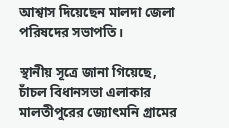আশ্বাস দিয়েছেন মালদা জেলা পরিষদের সভাপতি।

স্থানীয় সূত্রে জানা গিয়েছে, চাঁচল বিধানসভা এলাকার মালতীপুরের জ্যোৎমনি গ্রামের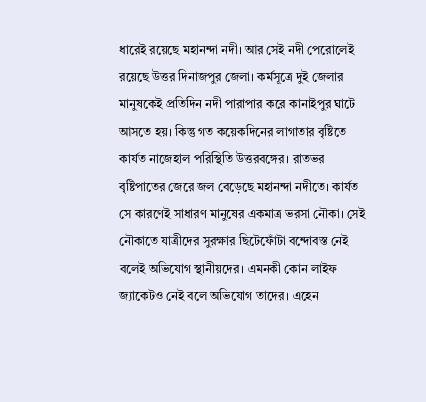ধারেই রয়েছে মহানন্দা নদী। আর সেই নদী পেরোলেই রয়েছে উত্তর দিনাজপুর জেলা। কর্মসূত্রে দুই জেলার মানুষকেই প্রতিদিন নদী পারাপার করে কানাইপুর ঘাটে আসতে হয়। কিন্তু গত কয়েকদিনের লাগাতার বৃষ্টিতে কার্যত নাজেহাল পরিস্থিতি উত্তরবঙ্গের। রাতভর বৃষ্টিপাতের জেরে জল বেড়েছে মহানন্দা নদীতে। কার্যত সে কারণেই সাধারণ মানুষের একমাত্র ভরসা নৌকা। সেই নৌকাতে যাত্রীদের সুরক্ষার ছিটেফোঁটা বন্দোবস্ত নেই বলেই অভিযোগ স্থানীয়দের। এমনকী কোন লাইফ জ্যাকেটও নেই বলে অভিযোগ তাদের। এহেন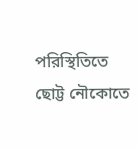পরিস্থিতিতে ছোট্ট নৌকোতে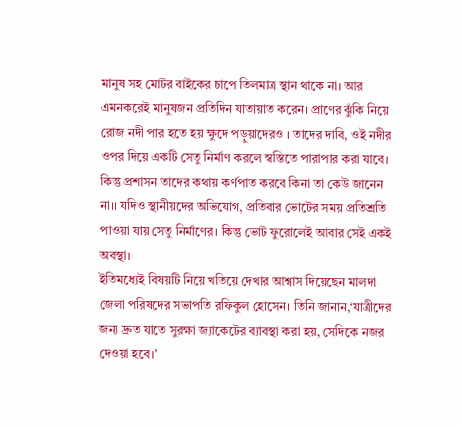মানুষ সহ মোটর বাইকের চাপে তিলমাত্র স্থান থাকে না। আর এমনকরেই মানুষজন প্রতিদিন যাতায়াত করেন। প্রাণের ঝুঁকি নিয়ে রোজ নদী পার হতে হয় ক্ষুদে পড়ুয়াদেরও । তাদের দাবি, ওই নদীর ওপর দিয়ে একটি সেতু নির্মাণ করলে স্বস্তিতে পারাপার করা যাবে। কিন্তু প্রশাসন তাদের কথায় কর্ণপাত করবে কিনা তা কেউ জানেন না।। যদিও স্থানীয়দের অভিযোগ, প্রতিবার ভোটের সময় প্রতিশ্রতি পাওয়া যায় সেতু নির্মাণের। কিন্তু ভোট ফুরোলেই আবার সেই একই অবস্থা।
ইতিমধ্যেই বিষয়টি নিয়ে খতিয়ে দেখার আশ্বাস দিয়েছেন মালদা জেলা পরিষদের সভাপতি রফিকুল হোসেন। তিনি জানান,‘যাত্রীদের জন্য দ্রুত যাতে সুরক্ষা জ্যাকেটের ব্যাবস্থা করা হয়, সেদিকে নজর দেওয়া হবে।’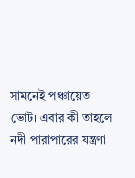সামনেই পঞ্চায়েত ভোট। এবার কী তাহলে নদী পারাপারের যন্ত্রণা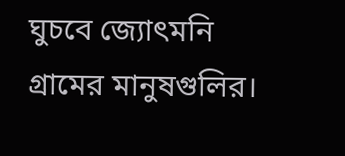ঘুচবে জ্যোৎমনি গ্রামের মানুষগুলির।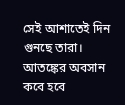সেই আশাতেই দিন গুনছে তারা। আতঙ্কের অবসান কবে হবে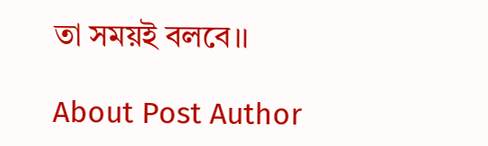তা সময়ই বলবে।।

About Post Author